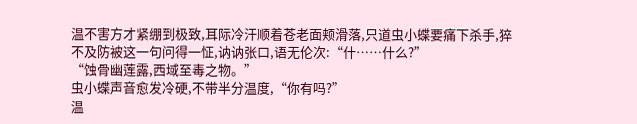温不害方才紧绷到极致,耳际冷汗顺着苍老面颊滑落,只道虫小蝶要痛下杀手,猝不及防被这一句问得一怔,讷讷张口,语无伦次:“什……什么?”
“蚀骨幽莲露,西域至毒之物。”
虫小蝶声音愈发冷硬,不带半分温度,“你有吗?”
温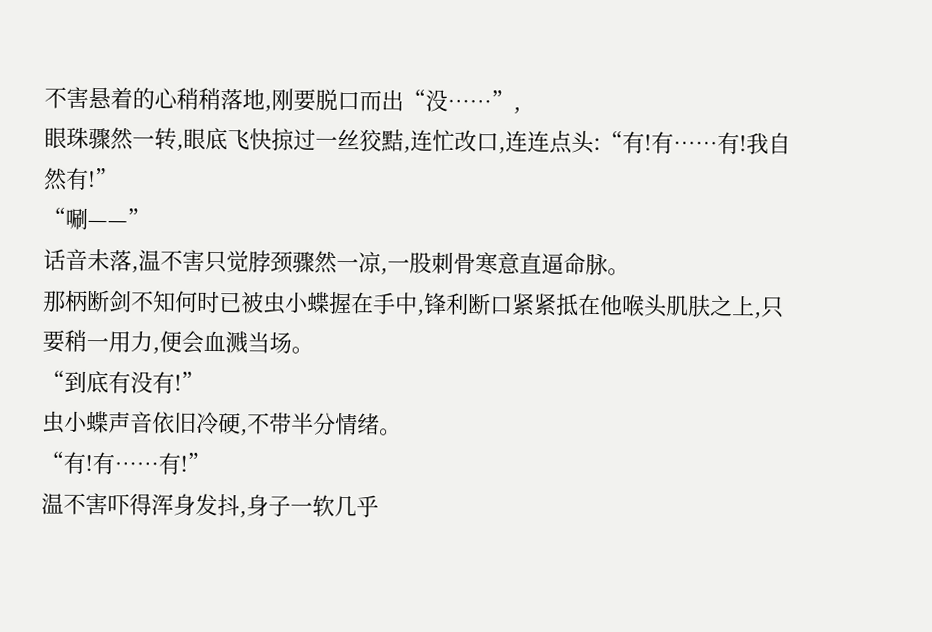不害悬着的心稍稍落地,刚要脱口而出“没……”,
眼珠骤然一转,眼底飞快掠过一丝狡黠,连忙改口,连连点头:“有!有……有!我自然有!”
“唰——”
话音未落,温不害只觉脖颈骤然一凉,一股刺骨寒意直逼命脉。
那柄断剑不知何时已被虫小蝶握在手中,锋利断口紧紧抵在他喉头肌肤之上,只要稍一用力,便会血溅当场。
“到底有没有!”
虫小蝶声音依旧冷硬,不带半分情绪。
“有!有……有!”
温不害吓得浑身发抖,身子一软几乎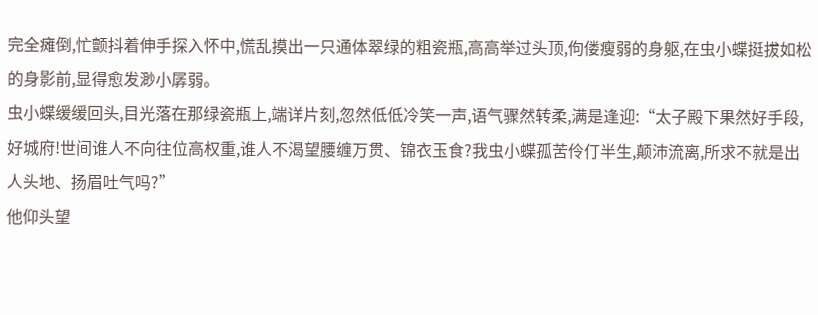完全瘫倒,忙颤抖着伸手探入怀中,慌乱摸出一只通体翠绿的粗瓷瓶,高高举过头顶,佝偻瘦弱的身躯,在虫小蝶挺拔如松的身影前,显得愈发渺小孱弱。
虫小蝶缓缓回头,目光落在那绿瓷瓶上,端详片刻,忽然低低冷笑一声,语气骤然转柔,满是逢迎:“太子殿下果然好手段,好城府!世间谁人不向往位高权重,谁人不渴望腰缠万贯、锦衣玉食?我虫小蝶孤苦伶仃半生,颠沛流离,所求不就是出人头地、扬眉吐气吗?”
他仰头望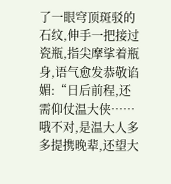了一眼穹顶斑驳的石纹,伸手一把接过瓷瓶,指尖摩挲着瓶身,语气愈发恭敬谄媚:“日后前程,还需仰仗温大侠……哦不对,是温大人多多提携晚辈,还望大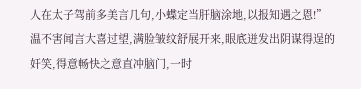人在太子驾前多美言几句,小蝶定当肝脑涂地,以报知遇之恩!”
温不害闻言大喜过望,满脸皱纹舒展开来,眼底迸发出阴谋得逞的奸笑,得意畅快之意直冲脑门,一时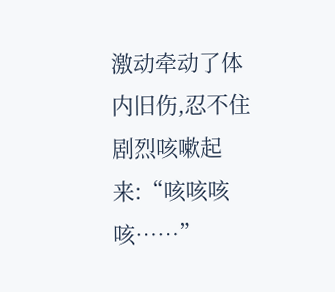激动牵动了体内旧伤,忍不住剧烈咳嗽起来:“咳咳咳咳……”